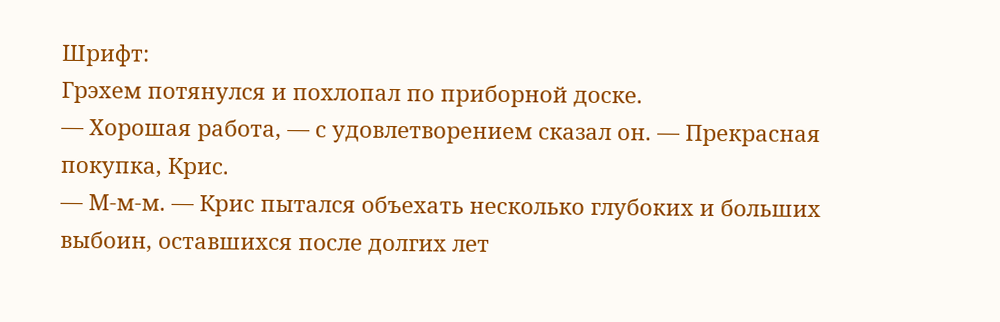Шрифт:
Грэхем потянулся и похлопал по приборной доске.
— Хорошая работа, — с удовлетворением сказал он. — Прекрасная покупка, Крис.
— М-м-м. — Крис пытался объехать несколько глубоких и больших выбоин, оставшихся после долгих лет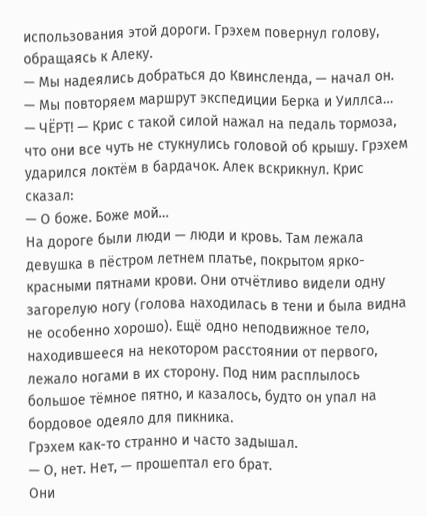использования этой дороги. Грэхем повернул голову, обращаясь к Алеку.
— Мы надеялись добраться до Квинсленда, — начал он. — Мы повторяем маршрут экспедиции Берка и Уиллса…
— ЧЁРТ! — Крис с такой силой нажал на педаль тормоза, что они все чуть не стукнулись головой об крышу. Грэхем ударился локтём в бардачок. Алек вскрикнул. Крис сказал:
— О боже. Боже мой…
На дороге были люди — люди и кровь. Там лежала девушка в пёстром летнем платье, покрытом ярко-красными пятнами крови. Они отчётливо видели одну загорелую ногу (голова находилась в тени и была видна не особенно хорошо). Ещё одно неподвижное тело, находившееся на некотором расстоянии от первого, лежало ногами в их сторону. Под ним расплылось большое тёмное пятно, и казалось, будто он упал на бордовое одеяло для пикника.
Грэхем как-то странно и часто задышал.
— О, нет. Нет, — прошептал его брат.
Они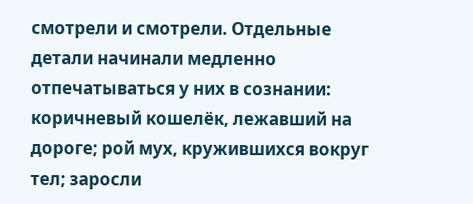смотрели и смотрели. Отдельные детали начинали медленно отпечатываться у них в сознании: коричневый кошелёк, лежавший на дороге; рой мух, кружившихся вокруг тел; заросли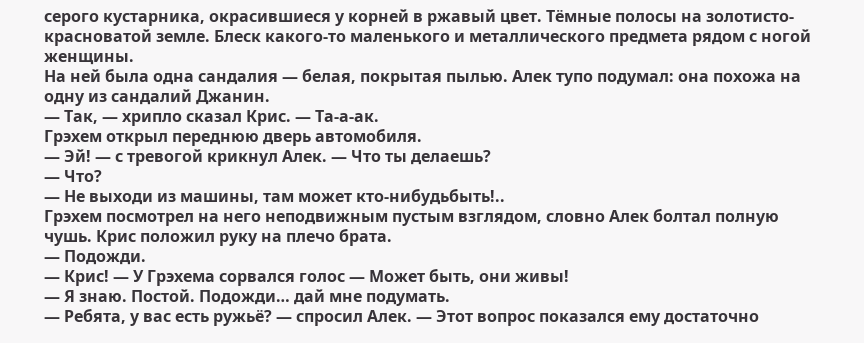серого кустарника, окрасившиеся у корней в ржавый цвет. Тёмные полосы на золотисто-красноватой земле. Блеск какого-то маленького и металлического предмета рядом с ногой женщины.
На ней была одна сандалия — белая, покрытая пылью. Алек тупо подумал: она похожа на одну из сандалий Джанин.
— Так, — хрипло сказал Крис. — Та-а-ак.
Грэхем открыл переднюю дверь автомобиля.
— Эй! — с тревогой крикнул Алек. — Что ты делаешь?
— Что?
— Не выходи из машины, там может кто-нибудьбыть!..
Грэхем посмотрел на него неподвижным пустым взглядом, словно Алек болтал полную чушь. Крис положил руку на плечо брата.
— Подожди.
— Крис! — У Грэхема сорвался голос — Может быть, они живы!
— Я знаю. Постой. Подожди… дай мне подумать.
— Ребята, у вас есть ружьё? — спросил Алек. — Этот вопрос показался ему достаточно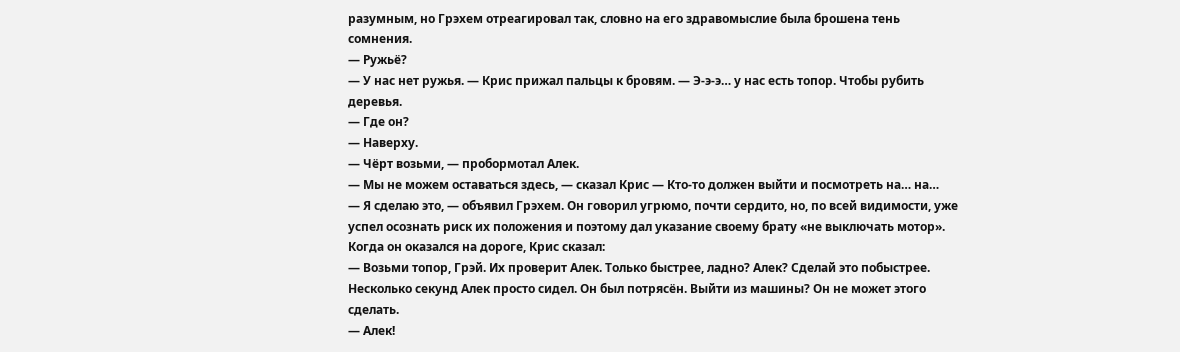разумным, но Грэхем отреагировал так, словно на его здравомыслие была брошена тень сомнения.
— Ружьё?
— У нас нет ружья. — Крис прижал пальцы к бровям. — Э-э-э… у нас есть топор. Чтобы рубить деревья.
— Где он?
— Наверху.
— Чёрт возьми, — пробормотал Алек.
— Мы не можем оставаться здесь, — сказал Крис — Кто-то должен выйти и посмотреть на… на…
— Я сделаю это, — объявил Грэхем. Он говорил угрюмо, почти сердито, но, по всей видимости, уже успел осознать риск их положения и поэтому дал указание своему брату «не выключать мотор». Когда он оказался на дороге, Крис сказал:
— Возьми топор, Грэй. Их проверит Алек. Только быстрее, ладно? Алек? Сделай это побыстрее.
Несколько секунд Алек просто сидел. Он был потрясён. Выйти из машины? Он не может этого сделать.
— Алек!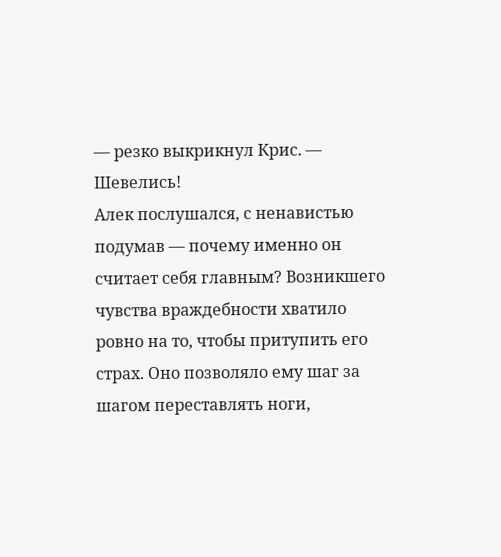— резко выкрикнул Крис. — Шевелись!
Алек послушался, с ненавистью подумав — почему именно он считает себя главным? Возникшего чувства враждебности хватило ровно на то, чтобы притупить его страх. Оно позволяло ему шаг за шагом переставлять ноги,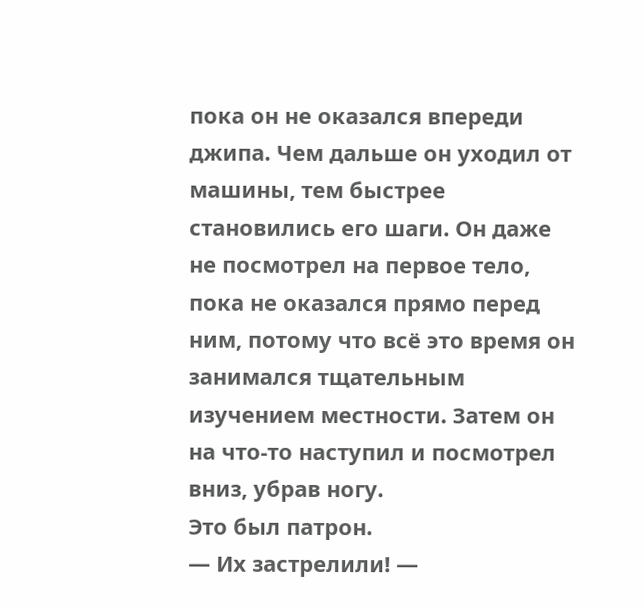пока он не оказался впереди джипа. Чем дальше он уходил от машины, тем быстрее становились его шаги. Он даже не посмотрел на первое тело, пока не оказался прямо перед ним, потому что всё это время он занимался тщательным изучением местности. Затем он на что-то наступил и посмотрел вниз, убрав ногу.
Это был патрон.
— Их застрелили! —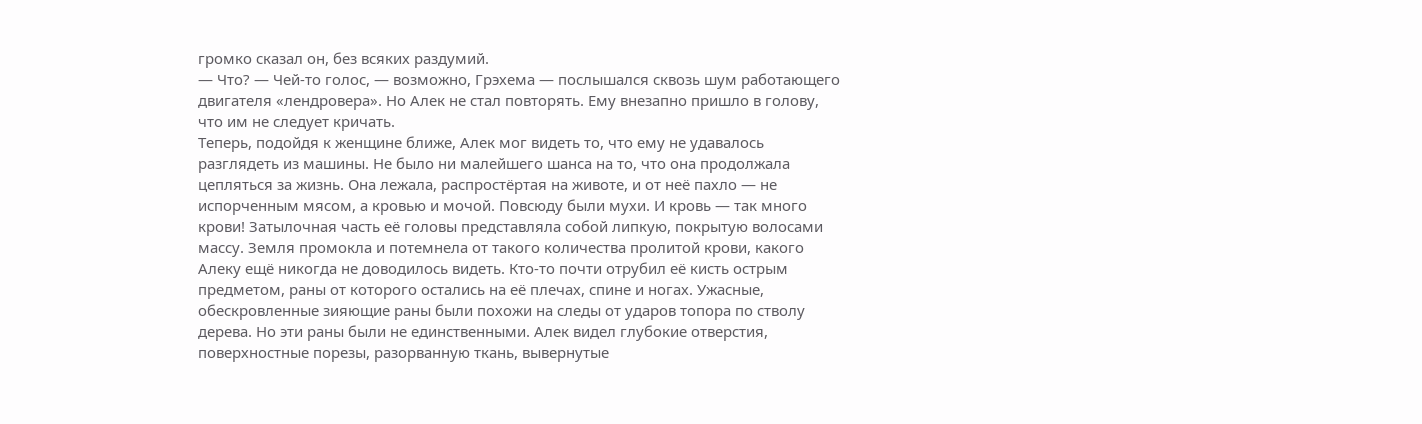громко сказал он, без всяких раздумий.
— Что? — Чей-то голос, — возможно, Грэхема — послышался сквозь шум работающего двигателя «лендровера». Но Алек не стал повторять. Ему внезапно пришло в голову, что им не следует кричать.
Теперь, подойдя к женщине ближе, Алек мог видеть то, что ему не удавалось разглядеть из машины. Не было ни малейшего шанса на то, что она продолжала цепляться за жизнь. Она лежала, распростёртая на животе, и от неё пахло — не испорченным мясом, а кровью и мочой. Повсюду были мухи. И кровь — так много крови! Затылочная часть её головы представляла собой липкую, покрытую волосами массу. Земля промокла и потемнела от такого количества пролитой крови, какого Алеку ещё никогда не доводилось видеть. Кто-то почти отрубил её кисть острым предметом, раны от которого остались на её плечах, спине и ногах. Ужасные, обескровленные зияющие раны были похожи на следы от ударов топора по стволу дерева. Но эти раны были не единственными. Алек видел глубокие отверстия, поверхностные порезы, разорванную ткань, вывернутые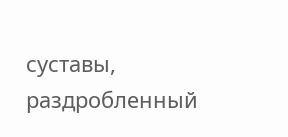суставы, раздробленный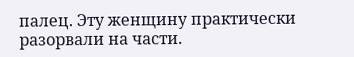палец. Эту женщину практически разорвали на части.